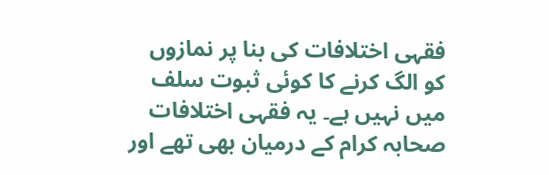فقہی اختلافات کی بنا پر نمازوں کو الگ کرنے کا کوئی ثبوت سلف میں نہیں ہے۔ یہ فقہی اختلافات صحابہ کرام کے درمیان بھی تھے اور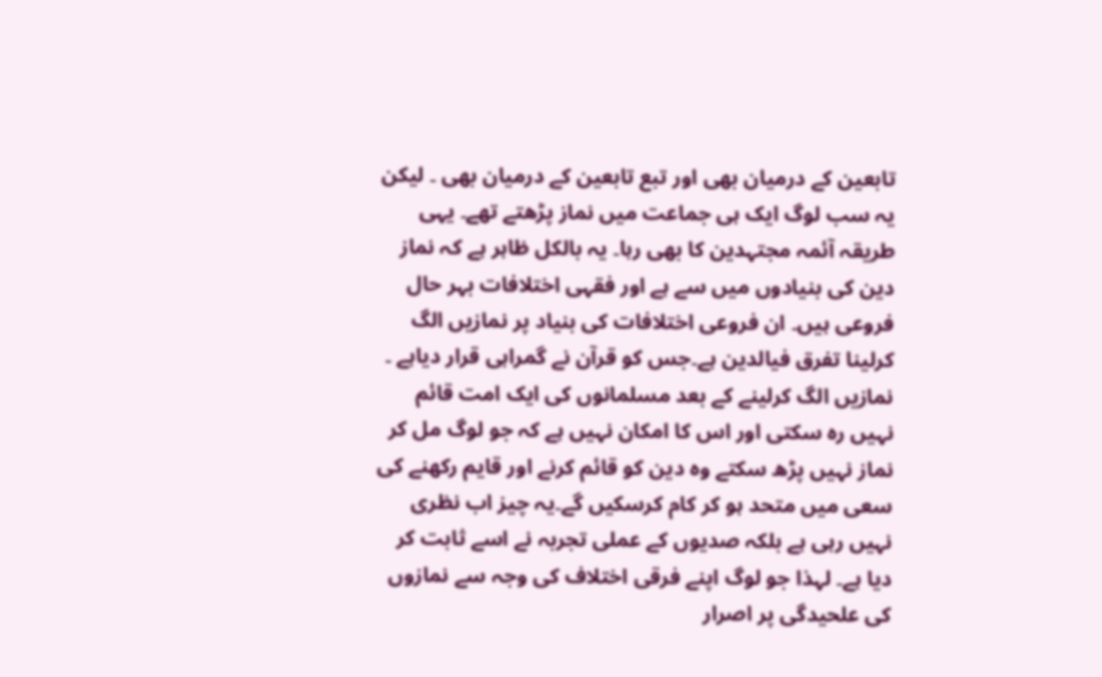تابعین کے درمیان بھی اور تبع تابعین کے درمیان بھی ۔ لیکن یہ سب لوگ ایک ہی جماعت میں نماز پڑھتے تھے۔ یہی طریقہ آئمہ مجتہدین کا بھی رہا۔ یہ بالکل ظاہر ہے کہ نماز دین کی بنیادوں میں سے ہے اور فقہی اختلافات بہر حال فروعی ہیں۔ ان فروعی اختلافات کی بنیاد پر نمازیں الگ کرلینا تفرق فیالدین ہے۔جس کو قرآن نے گمراہی قرار دیاہے ۔ نمازیں الگ کرلینے کے بعد مسلمانوں کی ایک امت قائم نہیں رہ سکتی اور اس کا امکان نہیں ہے کہ جو لوگ مل کر نماز نہیں پڑھ سکتے وہ دین کو قائم کرنے اور قایم رکھنے کی سعی میں متحد ہو کر کام کرسکیں گے۔یہ چیز اب نظری نہیں رہی ہے بلکہ صدیوں کے عملی تجربہ نے اسے ثابت کر دیا ہے۔ لہذا جو لوگ اپنے فرقی اختلاف کی وجہ سے نمازوں کی علحیدگی پر اصرار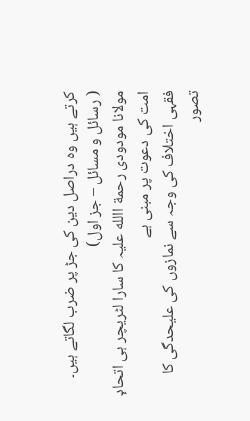کرتے ہیں وہ دراصل دین کی جڑ پر ضرب لگاتے ہیں۔
( رسائل و مسائل – جز اول)
مولانا مودودی رحمة االله علیہ کا سارا لٹریچر ہی اتحادٕ امت کی دعوت پر مبنی ہے
فقہی اختلاف کی وجہ سے نمازوں کی علیحدگی کا تصور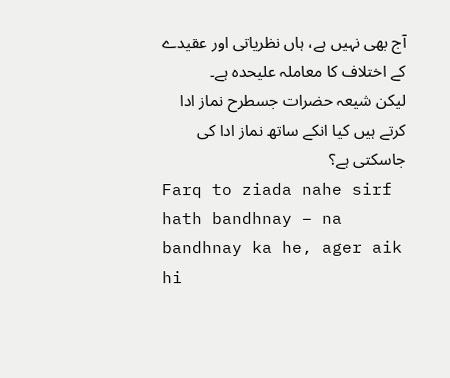آج بھی نہیں ہے، ہاں نظریاتی اور عقیدے کے اختلاف کا معاملہ علیحدہ ہے۔
لیکن شیعہ حضرات جسطرح نماز ادا کرتے ہیں کیا انکے ساتھ نماز ادا کی جاسکتی ہے؟
Farq to ziada nahe sirf hath bandhnay – na bandhnay ka he, ager aik hi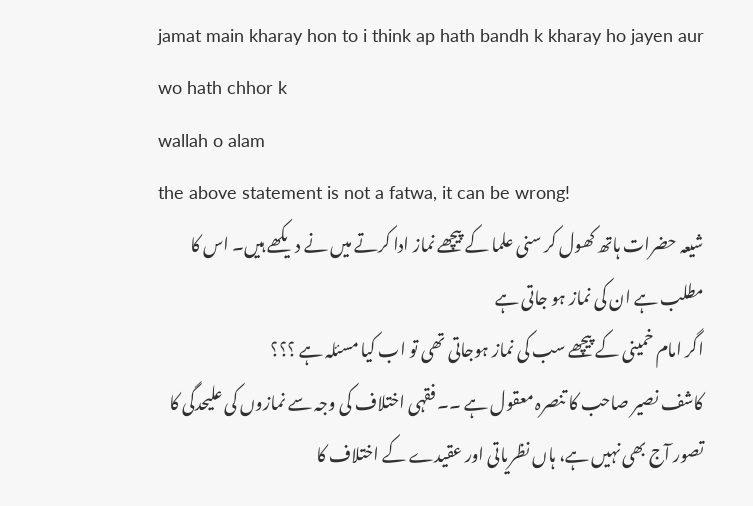jamat main kharay hon to i think ap hath bandh k kharay ho jayen aur wo hath chhor k
wallah o alam
the above statement is not a fatwa, it can be wrong!
شیعہ حضرات ہاتھ کھول کر سنی علما کے پیچھے نماز ادا کرتے میں نے دیکھے ہیں۔ اس کا مطلب ہے ان کی نماز ہو جاتی ہے
اگر امام خمینی کے پیچھے سب کی نماز ہوجاتی تھی تو اب کیا مسئلہ ہے ؟؟؟
کاشف نصیر صاحب کا تنصرہ معقول ہے ۔۔ فقہی اختلاف کی وجہ سے نمازوں کی علیحدگی کا تصور آج بھی نہیں ہے، ہاں نظریاتی اور عقیدے کے اختلاف کا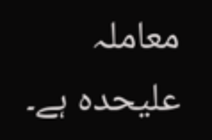معاملہ علیحدہ ہے۔